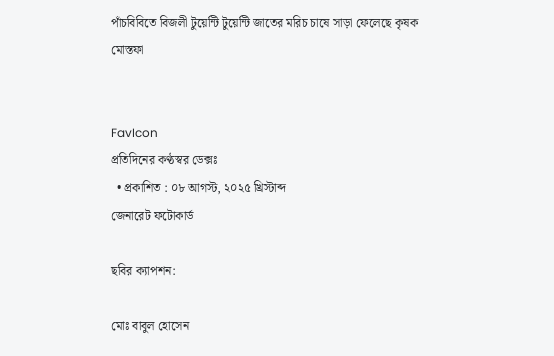পাঁচবিবিতে বিজলী টুয়েন্টি টুয়েন্টি জাতের মরিচ চাষে সাড়া ফেলেছে কৃষক মোস্তফা


FavIcon
প্রতিদিনের কণ্ঠস্বর ডেক্সঃ
  • প্রকাশিত : ০৮ আগস্ট, ২০২৫ খ্রিস্টাব্দ
জেনারেট ফটোকার্ড

ছবির ক্যাপশন:

মোঃ বাবুল হোসেন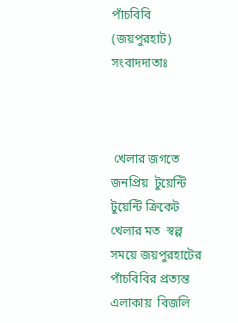পাঁচবিবি (জয়পুরহাট) সংবাদদাতাঃ



 খেলার জগতে জনপ্রিয়  টুয়েন্টি  টুয়েন্টি ক্রিকেট   খেলার মত  স্বল্প সময়ে জয়পুরহাটের পাঁচবিবির প্রত্যন্ত এলাকায়  বিজলি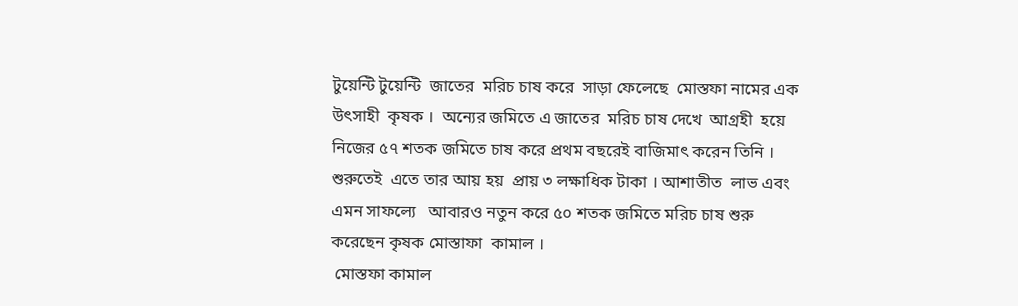টুয়েন্টি টুয়েন্টি  জাতের  মরিচ চাষ করে  সাড়া ফেলেছে  মোস্তফা নামের এক উৎসাহী  কৃষক ।  অন্যের জমিতে এ জাতের  মরিচ চাষ দেখে  আগ্রহী  হয়ে নিজের ৫৭ শতক জমিতে চাষ করে প্রথম বছরেই বাজিমাৎ করেন তিনি ।  শুরুতেই  এতে তার আয় হয়  প্রায় ৩ লক্ষাধিক টাকা । আশাতীত  লাভ এবং এমন সাফল্যে   আবারও নতুন করে ৫০ শতক জমিতে মরিচ চাষ শুরু করেছেন কৃষক মোস্তাফা  কামাল ।
 মোস্তফা কামাল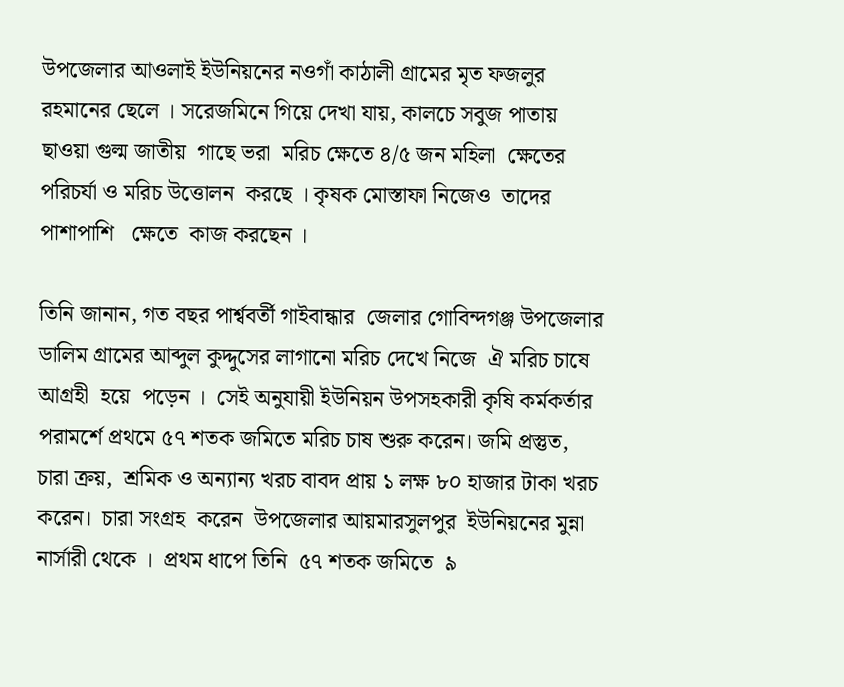উপজেলার আওলাই ইউনিয়নের নওগাঁ কাঠালী গ্রামের মৃত ফজলুর রহমানের ছেলে । সরেজমিনে গিয়ে দেখা যায়, কালচে সবুজ পাতায় ছাওয়া গুল্ম জাতীয়  গাছে ভরা  মরিচ ক্ষেতে ৪/৫ জন মহিলা  ক্ষেতের  পরিচর্যা ও মরিচ উত্তোলন  করছে । কৃষক মোস্তাফা নিজেও  তাদের পাশাপাশি   ক্ষেতে  কাজ করছেন ।

তিনি জানান, গত বছর পার্শ্ববর্তী গাইবান্ধার  জেলার গোবিন্দগঞ্জ উপজেলার ডালিম গ্রামের আব্দুল কুদ্দুসের লাগানো মরিচ দেখে নিজে  ঐ মরিচ চাষে  আগ্রহী  হয়ে  পড়েন ।  সেই অনুযায়ী ইউনিয়ন উপসহকারী কৃষি কর্মকর্তার পরামর্শে প্রথমে ৫৭ শতক জমিতে মরিচ চাষ শুরু করেন। জমি প্রস্তুত, চারা ক্রয়,  শ্রমিক ও অন্যান্য খরচ বাবদ প্রায় ১ লক্ষ ৮০ হাজার টাকা খরচ করেন।  চারা সংগ্রহ  করেন  উপজেলার আয়মারসুলপুর  ইউনিয়নের মুন্না নার্সারী থেকে ।  প্রথম ধাপে তিনি  ৫৭ শতক জমিতে  ৯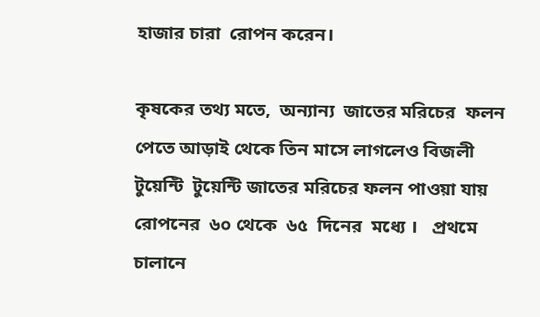হাজার চারা  রোপন করেন।

কৃষকের তথ্য মতে,  অন্যান্য  জাতের মরিচের  ফলন পেতে আড়াই থেকে তিন মাসে লাগলেও বিজলী  টুয়েন্টি  টুয়েন্টি জাতের মরিচের ফলন পাওয়া যায়  রোপনের  ৬০ থেকে  ৬৫  দিনের  মধ্যে ।   প্রথমে  চালানে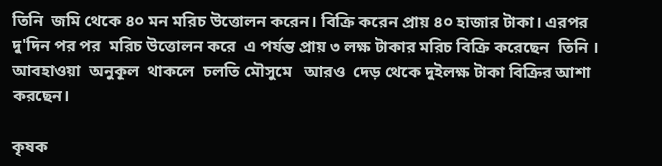তিনি  জমি থেকে ৪০ মন মরিচ উত্তোলন করেন। বিক্রি করেন প্রায় ৪০ হাজার টাকা। এরপর দু'দিন পর পর  মরিচ উত্তোলন করে  এ পর্যন্ত প্রায় ৩ লক্ষ টাকার মরিচ বিক্রি করেছেন  তিনি । আবহাওয়া  অনুকূল  থাকলে  চলতি মৌসুমে   আরও  দেড় থেকে দুইলক্ষ টাকা বিক্রির আশা করছেন।

কৃষক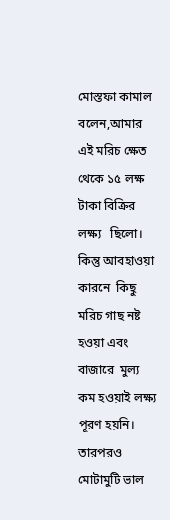মোস্তফা কামাল বলেন,আমার এই মরিচ ক্ষেত থেকে ১৫ লক্ষ টাকা বিক্রির লক্ষ্য   ছিলো। কিন্তু আবহাওয়া  কারনে  কিছু মরিচ গাছ নষ্ট হওয়া এবং বাজারে  মুল্য কম হওয়াই লক্ষ্য  পূরণ হয়নি। তারপরও মোটামুটি ভাল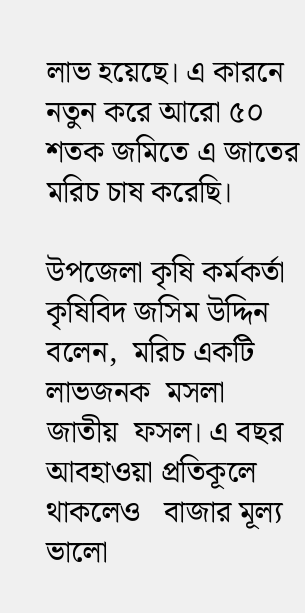লাভ হয়েছে। এ কারনে নতুন করে আরো ৫০ শতক জমিতে এ জাতের মরিচ চাষ করেছি।

উপজেলা কৃষি কর্মকর্তা কৃষিবিদ জসিম উদ্দিন  বলেন,  মরিচ একটি লাভজনক  মসলা  জাতীয়  ফসল। এ বছর আবহাওয়া প্রতিকূলে থাকলেও   বাজার মূল্য ভালো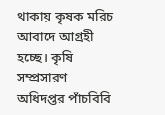থাকায় কৃষক মরিচ আবাদে আগ্রহী  হচ্ছে। কৃষি সম্প্রসারণ অধিদপ্তর পাঁচবিবি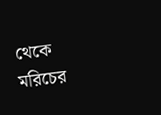থেকে মরিচের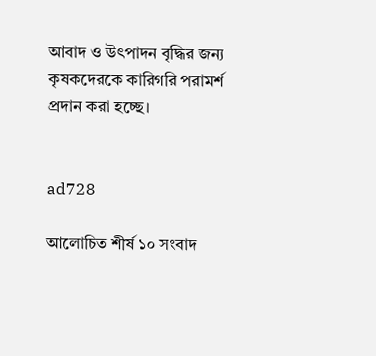আবাদ ও উৎপাদন বৃদ্ধির জন্য কৃষকদেরকে কারিগরি পরামর্শ প্রদান করা হচ্ছে।


ad728

আলোচিত শীর্ষ ১০ সংবাদ